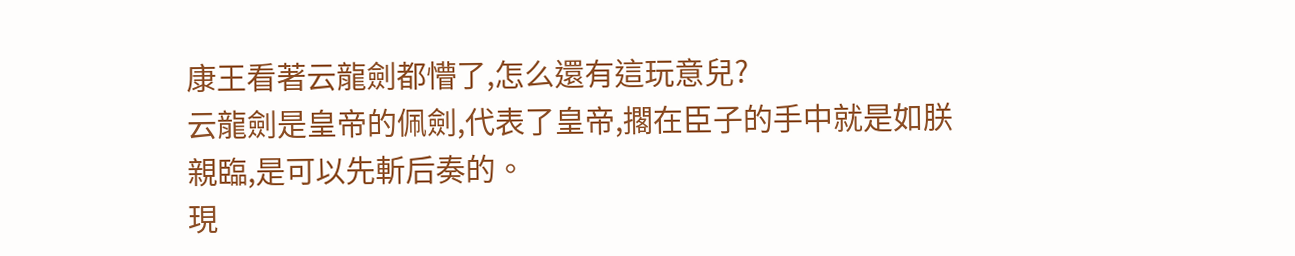康王看著云龍劍都懵了,怎么還有這玩意兒?
云龍劍是皇帝的佩劍,代表了皇帝,擱在臣子的手中就是如朕親臨,是可以先斬后奏的。
現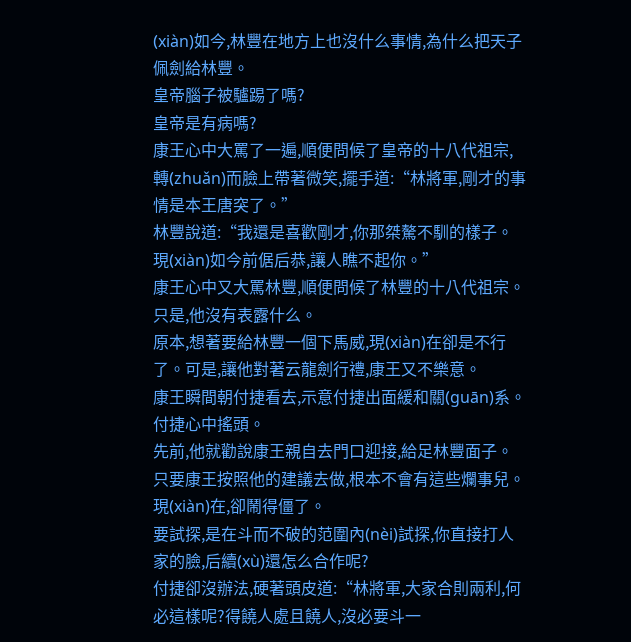(xiàn)如今,林豐在地方上也沒什么事情,為什么把天子佩劍給林豐。
皇帝腦子被驢踢了嗎?
皇帝是有病嗎?
康王心中大罵了一遍,順便問候了皇帝的十八代祖宗,轉(zhuǎn)而臉上帶著微笑,擺手道:“林將軍,剛才的事情是本王唐突了。”
林豐說道:“我還是喜歡剛才,你那桀驁不馴的樣子。現(xiàn)如今前倨后恭,讓人瞧不起你。”
康王心中又大罵林豐,順便問候了林豐的十八代祖宗。
只是,他沒有表露什么。
原本,想著要給林豐一個下馬威,現(xiàn)在卻是不行了。可是,讓他對著云龍劍行禮,康王又不樂意。
康王瞬間朝付捷看去,示意付捷出面緩和關(guān)系。
付捷心中搖頭。
先前,他就勸說康王親自去門口迎接,給足林豐面子。只要康王按照他的建議去做,根本不會有這些爛事兒。
現(xiàn)在,卻鬧得僵了。
要試探,是在斗而不破的范圍內(nèi)試探,你直接打人家的臉,后續(xù)還怎么合作呢?
付捷卻沒辦法,硬著頭皮道:“林將軍,大家合則兩利,何必這樣呢?得饒人處且饒人,沒必要斗一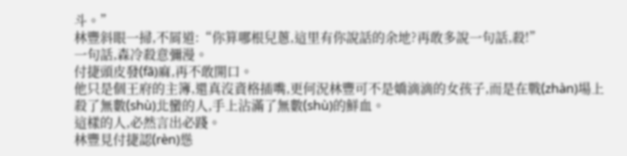斗。”
林豐斜眼一掃,不屑道:“你算哪根兒蔥,這里有你說話的余地?再敢多說一句話,殺!”
一句話,森冷殺意彌漫。
付捷頭皮發(fā)麻,再不敢開口。
他只是個王府的主簿,還真沒資格插嘴,更何況林豐可不是嬌滴滴的女孩子,而是在戰(zhàn)場上殺了無數(shù)北蠻的人,手上沾滿了無數(shù)的鮮血。
這樣的人,必然言出必踐。
林豐見付捷認(rèn)慫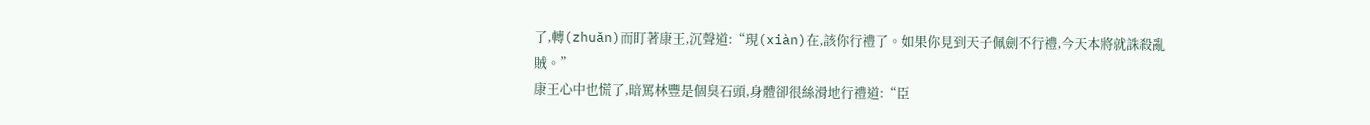了,轉(zhuǎn)而盯著康王,沉聲道:“現(xiàn)在,該你行禮了。如果你見到天子佩劍不行禮,今天本將就誅殺亂賊。”
康王心中也慌了,暗罵林豐是個臭石頭,身體卻很絲滑地行禮道:“臣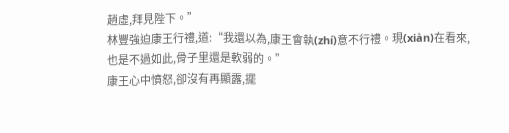趙虛,拜見陛下。”
林豐強迫康王行禮,道:“我還以為,康王會執(zhí)意不行禮。現(xiàn)在看來,也是不過如此,骨子里還是軟弱的。”
康王心中憤怒,卻沒有再顯露,擺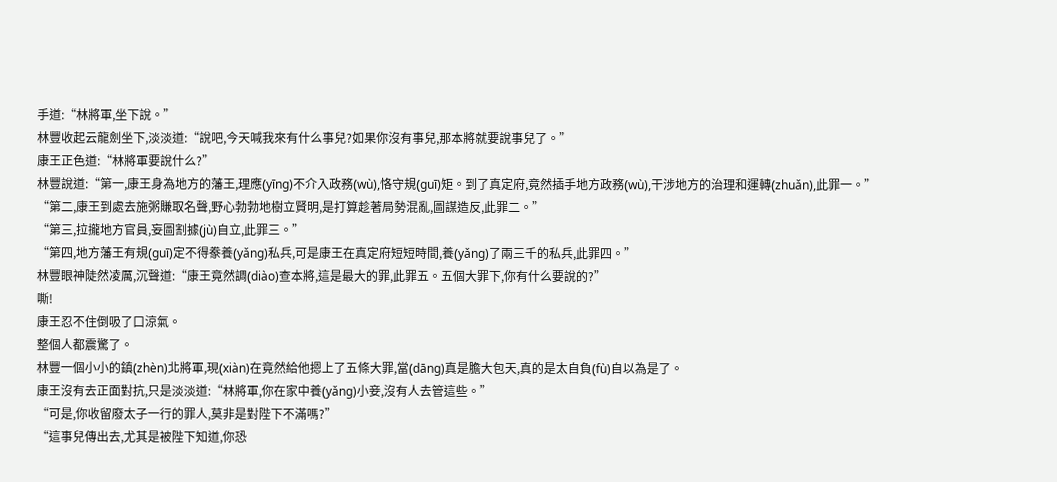手道:“林將軍,坐下說。”
林豐收起云龍劍坐下,淡淡道:“說吧,今天喊我來有什么事兒?如果你沒有事兒,那本將就要說事兒了。”
康王正色道:“林將軍要說什么?”
林豐說道:“第一,康王身為地方的藩王,理應(yīng)不介入政務(wù),恪守規(guī)矩。到了真定府,竟然插手地方政務(wù),干涉地方的治理和運轉(zhuǎn),此罪一。”
“第二,康王到處去施粥賺取名聲,野心勃勃地樹立賢明,是打算趁著局勢混亂,圖謀造反,此罪二。”
“第三,拉攏地方官員,妄圖割據(jù)自立,此罪三。”
“第四,地方藩王有規(guī)定不得豢養(yǎng)私兵,可是康王在真定府短短時間,養(yǎng)了兩三千的私兵,此罪四。”
林豐眼神陡然凌厲,沉聲道:“康王竟然調(diào)查本將,這是最大的罪,此罪五。五個大罪下,你有什么要說的?”
嘶!
康王忍不住倒吸了口涼氣。
整個人都震驚了。
林豐一個小小的鎮(zhèn)北將軍,現(xiàn)在竟然給他摁上了五條大罪,當(dāng)真是膽大包天,真的是太自負(fù)自以為是了。
康王沒有去正面對抗,只是淡淡道:“林將軍,你在家中養(yǎng)小妾,沒有人去管這些。”
“可是,你收留廢太子一行的罪人,莫非是對陛下不滿嗎?”
“這事兒傳出去,尤其是被陛下知道,你恐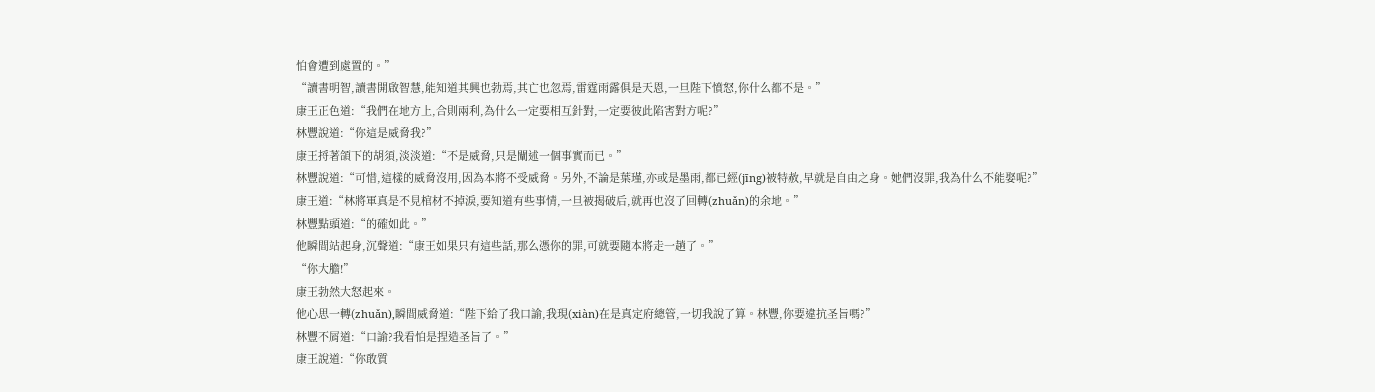怕會遭到處置的。”
“讀書明智,讀書開啟智慧,能知道其興也勃焉,其亡也忽焉,雷霆雨露俱是天恩,一旦陛下憤怒,你什么都不是。”
康王正色道:“我們在地方上,合則兩利,為什么一定要相互針對,一定要彼此陷害對方呢?”
林豐說道:“你這是威脅我?”
康王捋著頜下的胡須,淡淡道:“不是威脅,只是闡述一個事實而已。”
林豐說道:“可惜,這樣的威脅沒用,因為本將不受威脅。另外,不論是葉瑾,亦或是墨雨,都已經(jīng)被特赦,早就是自由之身。她們沒罪,我為什么不能娶呢?”
康王道:“林將軍真是不見棺材不掉淚,要知道有些事情,一旦被揭破后,就再也沒了回轉(zhuǎn)的余地。”
林豐點頭道:“的確如此。”
他瞬間站起身,沉聲道:“康王如果只有這些話,那么憑你的罪,可就要隨本將走一趟了。”
“你大膽!”
康王勃然大怒起來。
他心思一轉(zhuǎn),瞬間威脅道:“陛下給了我口諭,我現(xiàn)在是真定府總管,一切我說了算。林豐,你要違抗圣旨嗎?”
林豐不屑道:“口諭?我看怕是捏造圣旨了。”
康王說道:“你敢質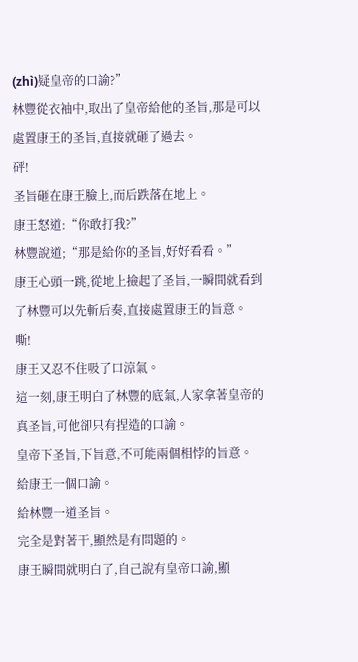(zhì)疑皇帝的口諭?”
林豐從衣袖中,取出了皇帝給他的圣旨,那是可以處置康王的圣旨,直接就砸了過去。
砰!
圣旨砸在康王臉上,而后跌落在地上。
康王怒道:“你敢打我?”
林豐說道;“那是給你的圣旨,好好看看。”
康王心頭一跳,從地上撿起了圣旨,一瞬間就看到了林豐可以先斬后奏,直接處置康王的旨意。
嘶!
康王又忍不住吸了口涼氣。
這一刻,康王明白了林豐的底氣,人家拿著皇帝的真圣旨,可他卻只有捏造的口諭。
皇帝下圣旨,下旨意,不可能兩個相悖的旨意。
給康王一個口諭。
給林豐一道圣旨。
完全是對著干,顯然是有問題的。
康王瞬間就明白了,自己說有皇帝口諭,顯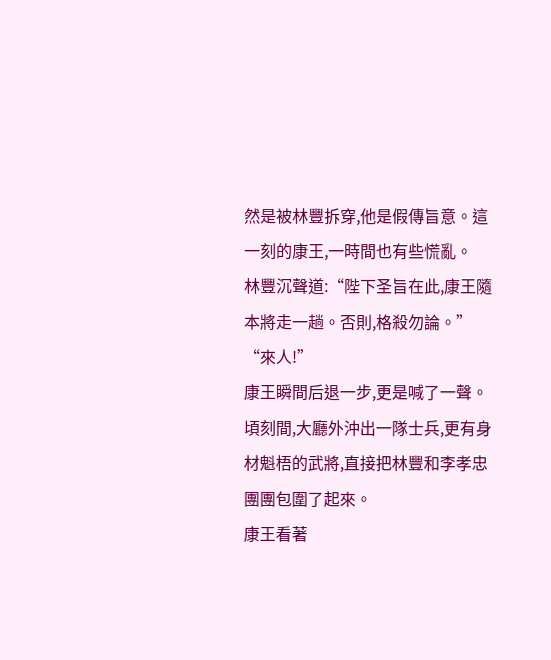然是被林豐拆穿,他是假傳旨意。這一刻的康王,一時間也有些慌亂。
林豐沉聲道:“陛下圣旨在此,康王隨本將走一趟。否則,格殺勿論。”
“來人!”
康王瞬間后退一步,更是喊了一聲。
頃刻間,大廳外沖出一隊士兵,更有身材魁梧的武將,直接把林豐和李孝忠團團包圍了起來。
康王看著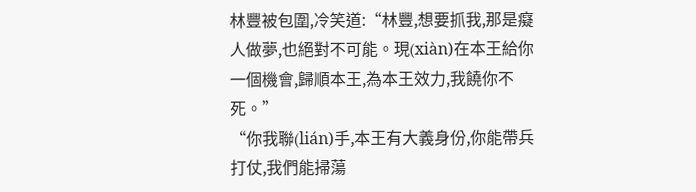林豐被包圍,冷笑道:“林豐,想要抓我,那是癡人做夢,也絕對不可能。現(xiàn)在本王給你一個機會,歸順本王,為本王效力,我饒你不死。”
“你我聯(lián)手,本王有大義身份,你能帶兵打仗,我們能掃蕩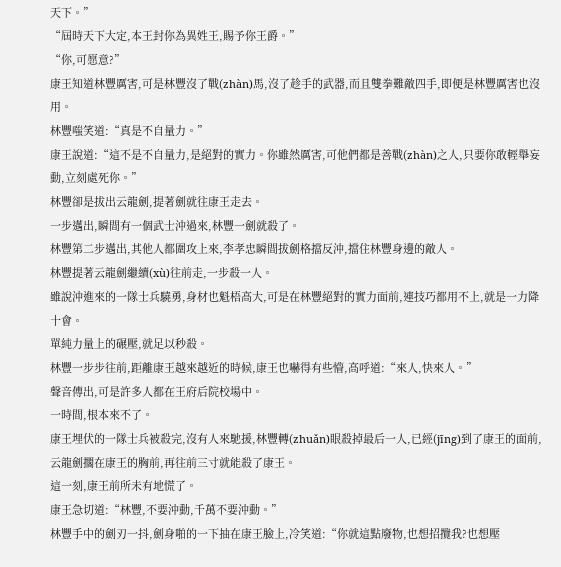天下。”
“屆時天下大定,本王封你為異姓王,賜予你王爵。”
“你,可愿意?”
康王知道林豐厲害,可是林豐沒了戰(zhàn)馬,沒了趁手的武器,而且雙拳難敵四手,即便是林豐厲害也沒用。
林豐嗤笑道:“真是不自量力。”
康王說道:“這不是不自量力,是絕對的實力。你雖然厲害,可他們都是善戰(zhàn)之人,只要你敢輕舉妄動,立刻處死你。”
林豐卻是拔出云龍劍,提著劍就往康王走去。
一步邁出,瞬間有一個武士沖過來,林豐一劍就殺了。
林豐第二步邁出,其他人都圍攻上來,李孝忠瞬間拔劍格擋反沖,擋住林豐身邊的敵人。
林豐提著云龍劍繼續(xù)往前走,一步殺一人。
雖說沖進來的一隊士兵驍勇,身材也魁梧高大,可是在林豐絕對的實力面前,連技巧都用不上,就是一力降十會。
單純力量上的碾壓,就足以秒殺。
林豐一步步往前,距離康王越來越近的時候,康王也嚇得有些懵,高呼道:“來人,快來人。”
聲音傳出,可是許多人都在王府后院校場中。
一時間,根本來不了。
康王埋伏的一隊士兵被殺完,沒有人來馳援,林豐轉(zhuǎn)眼殺掉最后一人,已經(jīng)到了康王的面前,云龍劍擱在康王的胸前,再往前三寸就能殺了康王。
這一刻,康王前所未有地慌了。
康王急切道:“林豐,不要沖動,千萬不要沖動。”
林豐手中的劍刃一抖,劍身啪的一下抽在康王臉上,冷笑道:“你就這點廢物,也想招攬我?也想壓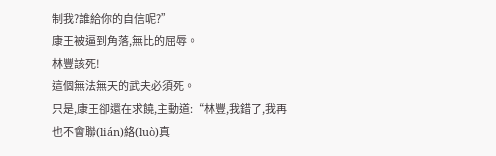制我?誰給你的自信呢?”
康王被逼到角落,無比的屈辱。
林豐該死!
這個無法無天的武夫必須死。
只是,康王卻還在求饒,主動道:“林豐,我錯了,我再也不會聯(lián)絡(luò)真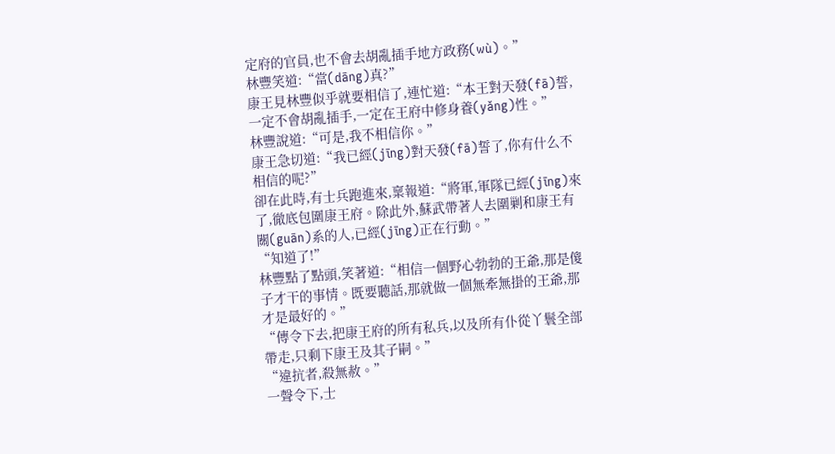定府的官員,也不會去胡亂插手地方政務(wù)。”
林豐笑道:“當(dāng)真?”
康王見林豐似乎就要相信了,連忙道:“本王對天發(fā)誓,一定不會胡亂插手,一定在王府中修身養(yǎng)性。”
林豐說道:“可是,我不相信你。”
康王急切道:“我已經(jīng)對天發(fā)誓了,你有什么不相信的呢?”
卻在此時,有士兵跑進來,稟報道:“將軍,軍隊已經(jīng)來了,徹底包圍康王府。除此外,蘇武帶著人去圍剿和康王有關(guān)系的人,已經(jīng)正在行動。”
“知道了!”
林豐點了點頭,笑著道:“相信一個野心勃勃的王爺,那是傻子才干的事情。既要聽話,那就做一個無牽無掛的王爺,那才是最好的。”
“傳令下去,把康王府的所有私兵,以及所有仆從丫鬟全部帶走,只剩下康王及其子嗣。”
“違抗者,殺無赦。”
一聲令下,士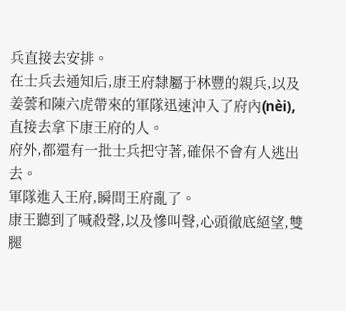兵直接去安排。
在士兵去通知后,康王府隸屬于林豐的親兵,以及姜蕓和陳六虎帶來的軍隊迅速沖入了府內(nèi),直接去拿下康王府的人。
府外,都還有一批士兵把守著,確保不會有人逃出去。
軍隊進入王府,瞬間王府亂了。
康王聽到了喊殺聲,以及慘叫聲,心頭徹底絕望,雙腿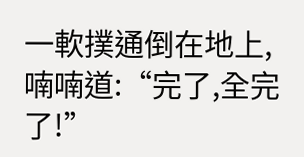一軟撲通倒在地上,喃喃道:“完了,全完了!”